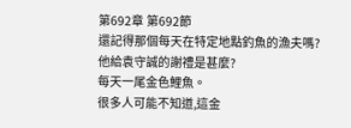第692章 第692節
還記得那個每天在特定地點釣魚的漁夫嗎?他給袁守誠的謝禮是甚麼?
每天一尾金色鯉魚。
很多人可能不知道,這金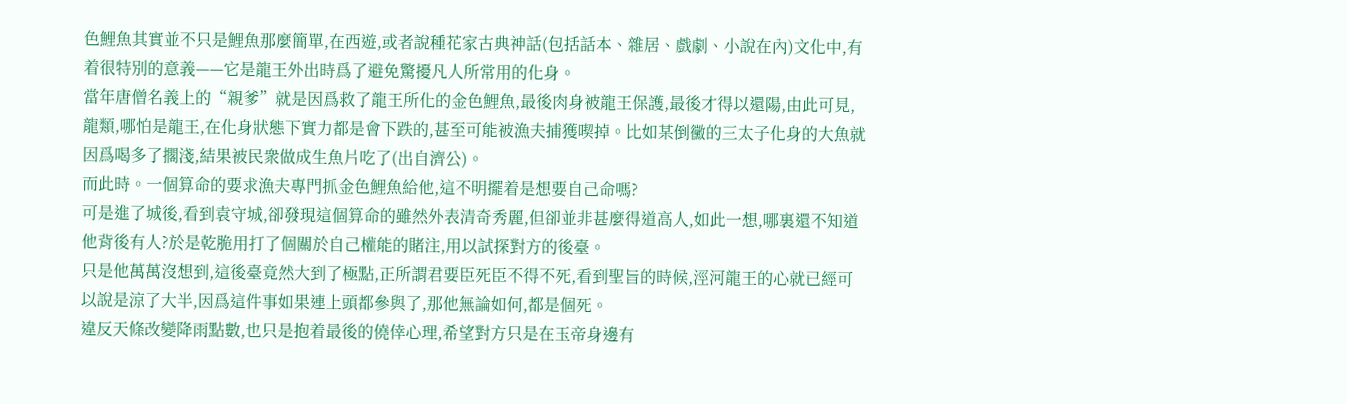色鯉魚其實並不只是鯉魚那麼簡單,在西遊,或者說種花家古典神話(包括話本、雜居、戲劇、小說在內)文化中,有着很特別的意義——它是龍王外出時爲了避免驚擾凡人所常用的化身。
當年唐僧名義上的“親爹”就是因爲救了龍王所化的金色鯉魚,最後肉身被龍王保護,最後才得以還陽,由此可見,龍類,哪怕是龍王,在化身狀態下實力都是會下跌的,甚至可能被漁夫捕獲喫掉。比如某倒黴的三太子化身的大魚就因爲喝多了擱淺,結果被民衆做成生魚片吃了(出自濟公)。
而此時。一個算命的要求漁夫專門抓金色鯉魚給他,這不明擺着是想要自己命嗎?
可是進了城後,看到袁守城,卻發現這個算命的雖然外表清奇秀麗,但卻並非甚麼得道高人,如此一想,哪裏還不知道他背後有人?於是乾脆用打了個關於自己權能的賭注,用以試探對方的後臺。
只是他萬萬沒想到,這後臺竟然大到了極點,正所謂君要臣死臣不得不死,看到聖旨的時候,涇河龍王的心就已經可以說是涼了大半,因爲這件事如果連上頭都參與了,那他無論如何,都是個死。
違反天條改變降雨點數,也只是抱着最後的僥倖心理,希望對方只是在玉帝身邊有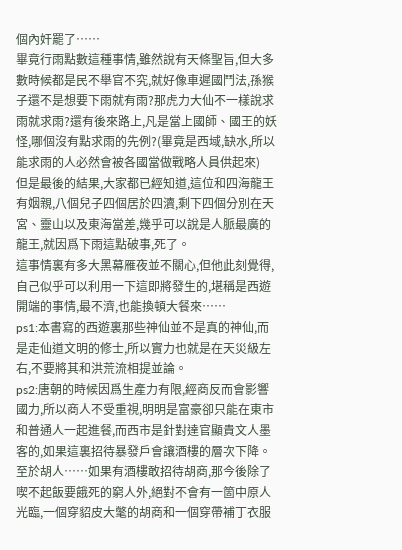個內奸罷了……
畢竟行雨點數這種事情,雖然說有天條聖旨,但大多數時候都是民不舉官不究,就好像車遲國鬥法,孫猴子還不是想要下雨就有雨?那虎力大仙不一樣說求雨就求雨?還有後來路上,凡是當上國師、國王的妖怪,哪個沒有點求雨的先例?(畢竟是西域,缺水,所以能求雨的人必然會被各國當做戰略人員供起來)
但是最後的結果,大家都已經知道,這位和四海龍王有姻親,八個兒子四個居於四瀆,剩下四個分別在天宮、靈山以及東海當差,幾乎可以說是人脈最廣的龍王,就因爲下雨這點破事,死了。
這事情裏有多大黑幕雁夜並不關心,但他此刻覺得,自己似乎可以利用一下這即將發生的,堪稱是西遊開端的事情,最不濟,也能換頓大餐來……
ps1:本書寫的西遊裏那些神仙並不是真的神仙,而是走仙道文明的修士,所以實力也就是在天災級左右,不要將其和洪荒流相提並論。
ps2:唐朝的時候因爲生產力有限,經商反而會影響國力,所以商人不受重視,明明是富豪卻只能在東市和普通人一起進餐,而西市是針對達官顯貴文人墨客的,如果這裏招待暴發戶會讓酒樓的層次下降。
至於胡人……如果有酒樓敢招待胡商,那今後除了喫不起飯要餓死的窮人外,絕對不會有一箇中原人光臨,一個穿貂皮大氅的胡商和一個穿帶補丁衣服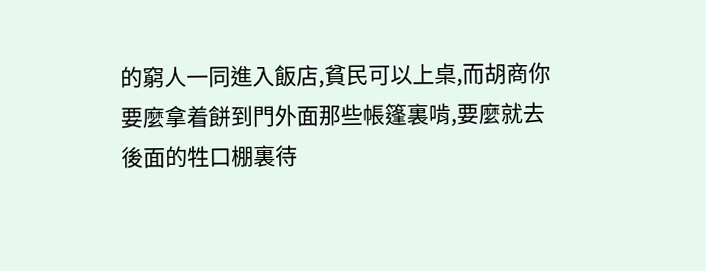的窮人一同進入飯店,貧民可以上桌,而胡商你要麼拿着餅到門外面那些帳篷裏啃,要麼就去後面的牲口棚裏待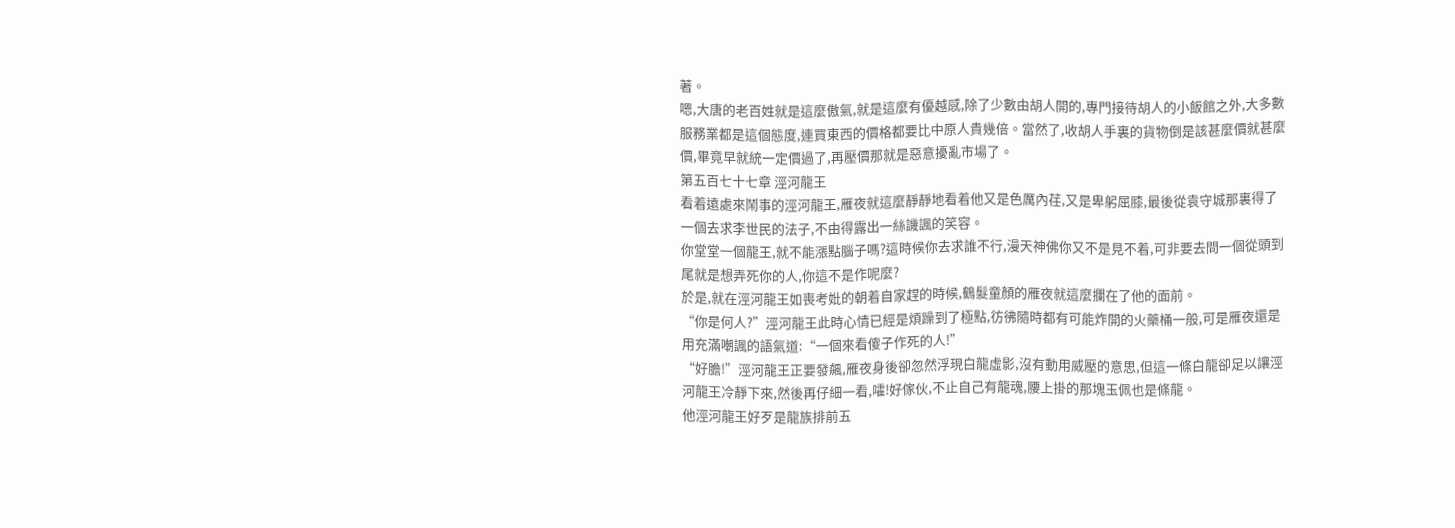著。
嗯,大唐的老百姓就是這麼傲氣,就是這麼有優越感,除了少數由胡人開的,專門接待胡人的小飯館之外,大多數服務業都是這個態度,連買東西的價格都要比中原人貴幾倍。當然了,收胡人手裏的貨物倒是該甚麼價就甚麼價,畢竟早就統一定價過了,再壓價那就是惡意擾亂市場了。
第五百七十七章 涇河龍王
看着遠處來鬧事的涇河龍王,雁夜就這麼靜靜地看着他又是色厲內荏,又是卑躬屈膝,最後從袁守城那裏得了一個去求李世民的法子,不由得露出一絲譏諷的笑容。
你堂堂一個龍王,就不能漲點腦子嗎?這時候你去求誰不行,漫天神佛你又不是見不着,可非要去問一個從頭到尾就是想弄死你的人,你這不是作呢麼?
於是,就在涇河龍王如喪考妣的朝着自家趕的時候,鶴髮童顏的雁夜就這麼攔在了他的面前。
“你是何人?”涇河龍王此時心情已經是煩躁到了極點,彷彿隨時都有可能炸開的火藥桶一般,可是雁夜還是用充滿嘲諷的語氣道:“一個來看傻子作死的人!”
“好膽!”涇河龍王正要發飆,雁夜身後卻忽然浮現白龍虛影,沒有動用威壓的意思,但這一條白龍卻足以讓涇河龍王冷靜下來,然後再仔細一看,嚯!好傢伙,不止自己有龍魂,腰上掛的那塊玉佩也是條龍。
他涇河龍王好歹是龍族排前五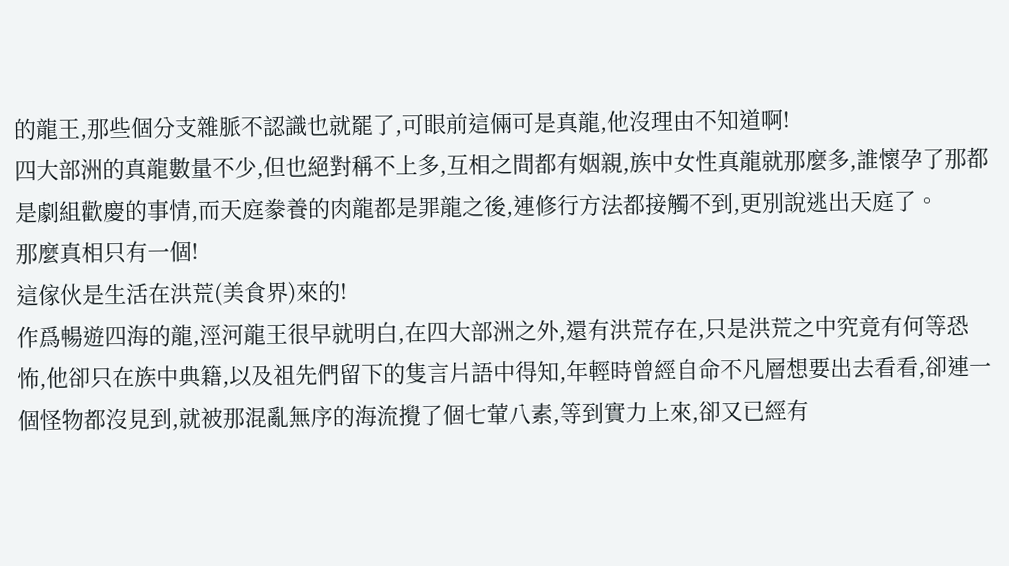的龍王,那些個分支雜脈不認識也就罷了,可眼前這倆可是真龍,他沒理由不知道啊!
四大部洲的真龍數量不少,但也絕對稱不上多,互相之間都有姻親,族中女性真龍就那麼多,誰懷孕了那都是劇組歡慶的事情,而天庭豢養的肉龍都是罪龍之後,連修行方法都接觸不到,更別說逃出天庭了。
那麼真相只有一個!
這傢伙是生活在洪荒(美食界)來的!
作爲暢遊四海的龍,涇河龍王很早就明白,在四大部洲之外,還有洪荒存在,只是洪荒之中究竟有何等恐怖,他卻只在族中典籍,以及祖先們留下的隻言片語中得知,年輕時曾經自命不凡層想要出去看看,卻連一個怪物都沒見到,就被那混亂無序的海流攪了個七葷八素,等到實力上來,卻又已經有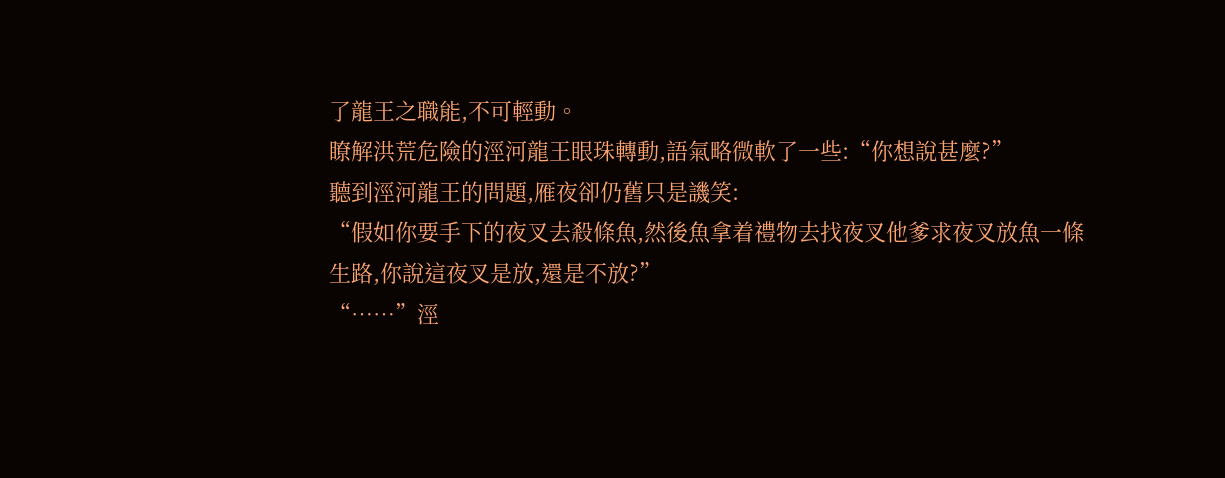了龍王之職能,不可輕動。
瞭解洪荒危險的涇河龍王眼珠轉動,語氣略微軟了一些:“你想說甚麼?”
聽到涇河龍王的問題,雁夜卻仍舊只是譏笑:
“假如你要手下的夜叉去殺條魚,然後魚拿着禮物去找夜叉他爹求夜叉放魚一條生路,你說這夜叉是放,還是不放?”
“……”涇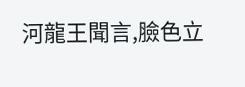河龍王聞言,臉色立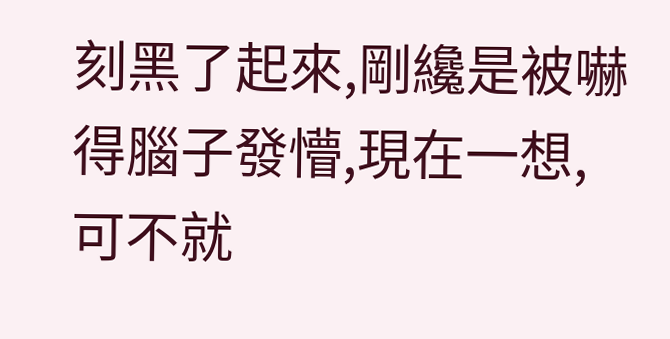刻黑了起來,剛纔是被嚇得腦子發懵,現在一想,可不就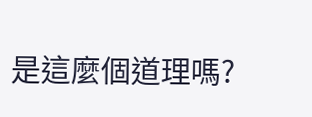是這麼個道理嗎?